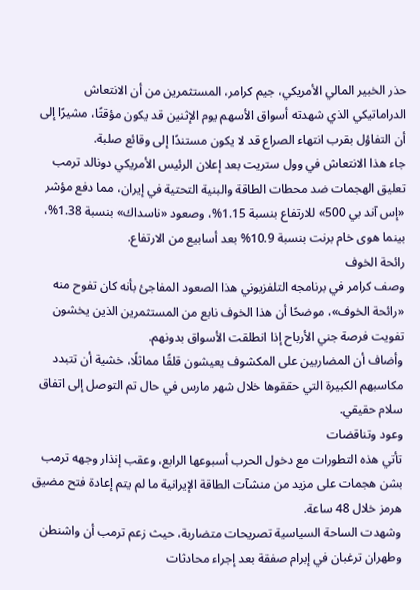حذر الخبير المالي الأمريكي، جيم كرامر، المستثمرين من أن الانتعاش الدراماتيكي الذي شهدته أسواق الأسهم يوم الإثنين قد يكون مؤقتًا، مشيرًا إلى أن التفاؤل بقرب انتهاء الصراع قد لا يكون مستندًا إلى وقائع صلبة.
جاء هذا الانتعاش في وول ستريت بعد إعلان الرئيس الأمريكي دونالد ترمب تعليق الهجمات ضد محطات الطاقة والبنية التحتية في إيران، مما دفع مؤشر «إس آند بي 500» للارتفاع بنسبة 1.15%، وصعود «ناسداك» بنسبة 1.38%، بينما هوى خام برنت بنسبة 10.9% بعد أسابيع من الارتفاع.
رائحة الخوف
وصف كرامر في برنامجه التلفزيوني هذا الصعود المفاجئ بأنه كان تفوح منه «رائحة الخوف»، موضحًا أن هذا الخوف نابع من المستثمرين الذين يخشون تفويت فرصة جني الأرباح إذا انطلقت الأسواق بدونهم.
وأضاف أن المضاربين على المكشوف يعيشون قلقًا مماثلًا، خشية أن تتبدد مكاسبهم الكبيرة التي حققوها خلال شهر مارس في حال تم التوصل إلى اتفاق سلام حقيقي.
وعود وتناقضات
تأتي هذه التطورات مع دخول الحرب أسبوعها الرابع، وعقب إنذار وجهه ترمب بشن هجمات على مزيد من منشآت الطاقة الإيرانية ما لم يتم إعادة فتح مضيق هرمز خلال 48 ساعة.
وشهدت الساحة السياسية تصريحات متضاربة، حيث زعم ترمب أن واشنطن وطهران ترغبان في إبرام صفقة بعد إجراء محادثات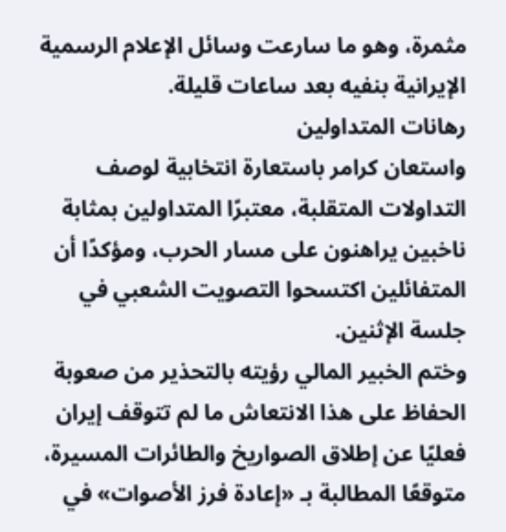مثمرة، وهو ما سارعت وسائل الإعلام الرسمية الإيرانية بنفيه بعد ساعات قليلة.
رهانات المتداولين
واستعان كرامر باستعارة انتخابية لوصف التداولات المتقلبة، معتبرًا المتداولين بمثابة ناخبين يراهنون على مسار الحرب، ومؤكدًا أن المتفائلين اكتسحوا التصويت الشعبي في جلسة الإثنين.
وختم الخبير المالي رؤيته بالتحذير من صعوبة الحفاظ على هذا الانتعاش ما لم تتوقف إيران فعليًا عن إطلاق الصواريخ والطائرات المسيرة، متوقعًا المطالبة بـ «إعادة فرز الأصوات» في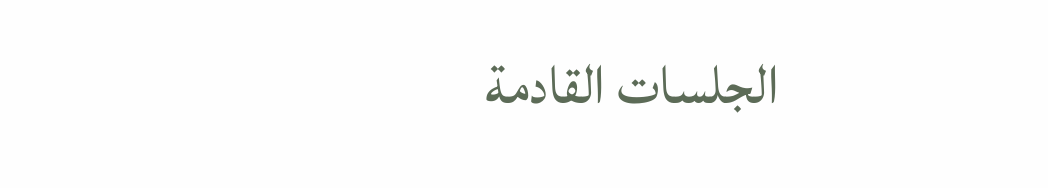الجلسات القادمة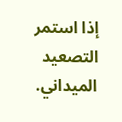إذا استمر التصعيد الميداني.